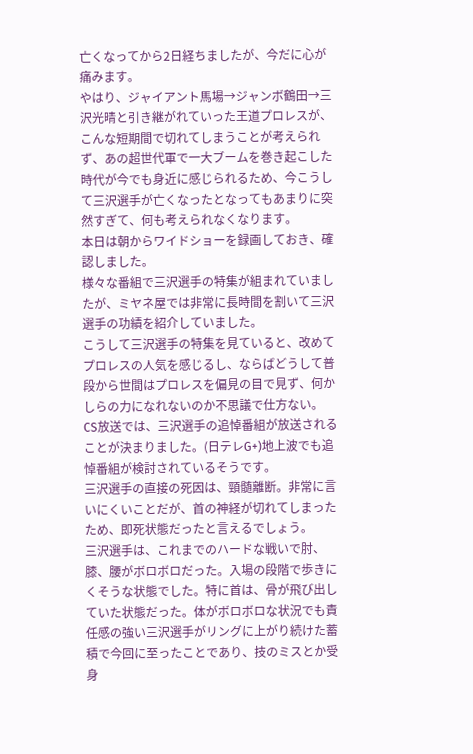亡くなってから2日経ちましたが、今だに心が痛みます。
やはり、ジャイアント馬場→ジャンボ鶴田→三沢光晴と引き継がれていった王道プロレスが、こんな短期間で切れてしまうことが考えられず、あの超世代軍で一大ブームを巻き起こした時代が今でも身近に感じられるため、今こうして三沢選手が亡くなったとなってもあまりに突然すぎて、何も考えられなくなります。
本日は朝からワイドショーを録画しておき、確認しました。
様々な番組で三沢選手の特集が組まれていましたが、ミヤネ屋では非常に長時間を割いて三沢選手の功績を紹介していました。
こうして三沢選手の特集を見ていると、改めてプロレスの人気を感じるし、ならばどうして普段から世間はプロレスを偏見の目で見ず、何かしらの力になれないのか不思議で仕方ない。
CS放送では、三沢選手の追悼番組が放送されることが決まりました。(日テレG+)地上波でも追悼番組が検討されているそうです。
三沢選手の直接の死因は、頸髄離断。非常に言いにくいことだが、首の神経が切れてしまったため、即死状態だったと言えるでしょう。
三沢選手は、これまでのハードな戦いで肘、膝、腰がボロボロだった。入場の段階で歩きにくそうな状態でした。特に首は、骨が飛び出していた状態だった。体がボロボロな状況でも責任感の強い三沢選手がリングに上がり続けた蓄積で今回に至ったことであり、技のミスとか受身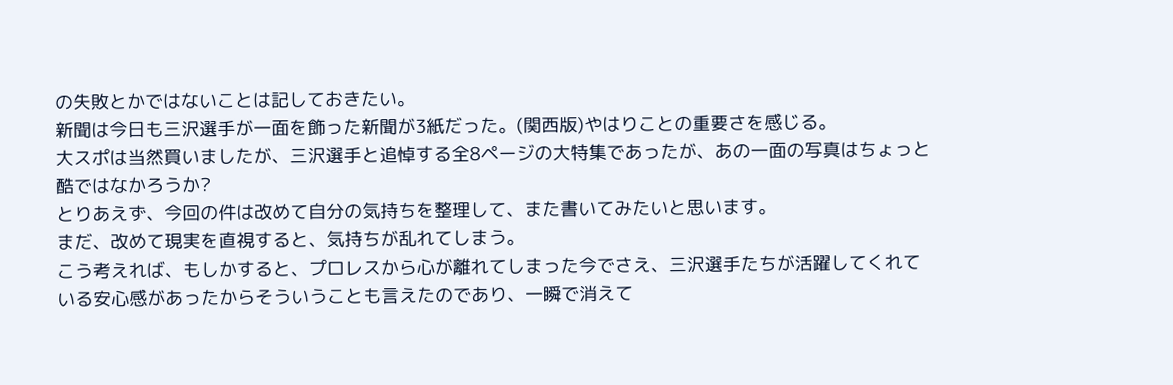の失敗とかではないことは記しておきたい。
新聞は今日も三沢選手が一面を飾った新聞が3紙だった。(関西版)やはりことの重要さを感じる。
大スポは当然買いましたが、三沢選手と追悼する全8ページの大特集であったが、あの一面の写真はちょっと酷ではなかろうか?
とりあえず、今回の件は改めて自分の気持ちを整理して、また書いてみたいと思います。
まだ、改めて現実を直視すると、気持ちが乱れてしまう。
こう考えれば、もしかすると、プロレスから心が離れてしまった今でさえ、三沢選手たちが活躍してくれている安心感があったからそういうことも言えたのであり、一瞬で消えて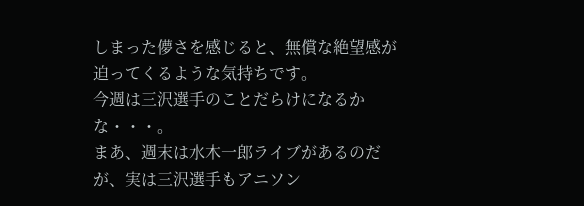しまった儚さを感じると、無償な絶望感が迫ってくるような気持ちです。
今週は三沢選手のことだらけになるかな・・・。
まあ、週末は水木一郎ライブがあるのだが、実は三沢選手もアニソン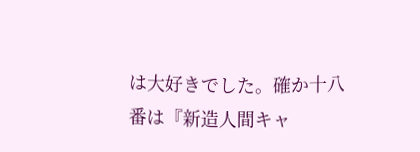は大好きでした。確か十八番は『新造人間キャ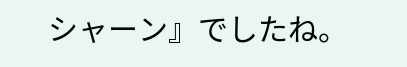シャーン』でしたね。